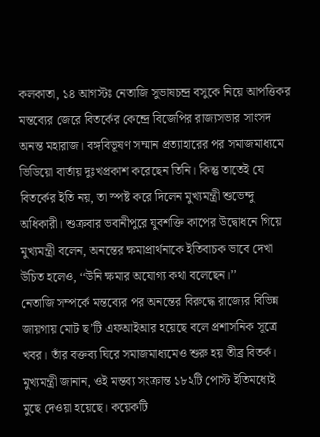কলকাতা, ১৪ আগস্টঃ নেতাজি সুভাষচন্দ্র বসুকে নিয়ে আপত্তিকর মন্তব্যের জেরে বিতর্কের কেন্দ্রে বিজেপির রাজ্যসভার সাংসদ অনন্ত মহারাজ। বঙ্গবিভূষণ সম্মান প্রত্যাহারের পর সমাজমাধ্যমে ভিডিয়ো বার্তায় দুঃখপ্রকাশ করেছেন তিনি। কিন্তু তাতেই যে বিতর্কের ইতি নয়, তা স্পষ্ট করে দিলেন মুখ্যমন্ত্রী শুভেন্দু অধিকারী। শুক্রবার ভবানীপুরে যুবশক্তি কাপের উদ্বোধনে গিয়ে মুখ্যমন্ত্রী বলেন, অনন্তের ক্ষমাপ্রার্থনাকে ইতিবাচক ভাবে দেখা উচিত হলেও, ‘‘উনি ক্ষমার অযোগ্য কথা বলেছেন।’’
নেতাজি সম্পর্কে মন্তব্যের পর অনন্তের বিরুদ্ধে রাজ্যের বিভিন্ন জায়গায় মোট ছ’টি এফআইআর হয়েছে বলে প্রশাসনিক সূত্রে খবর। তাঁর বক্তব্য ঘিরে সমাজমাধ্যমেও শুরু হয় তীব্র বিতর্ক। মুখ্যমন্ত্রী জানান, ওই মন্তব্য সংক্রান্ত ১৮২টি পোস্ট ইতিমধ্যেই মুছে দেওয়া হয়েছে। কয়েকটি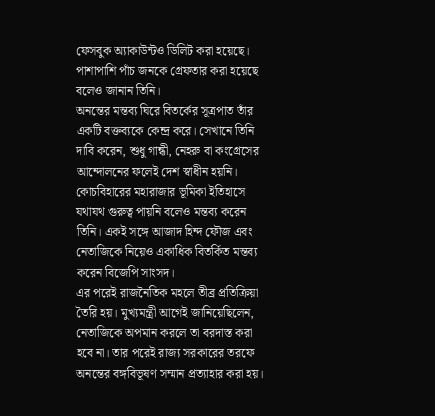ফেসবুক অ্যাকাউন্টও ডিলিট করা হয়েছে। পাশাপাশি পাঁচ জনকে গ্রেফতার করা হয়েছে বলেও জানান তিনি।
অনন্তের মন্তব্য ঘিরে বিতর্কের সূত্রপাত তাঁর একটি বক্তব্যকে কেন্দ্র করে। সেখানে তিনি দাবি করেন, শুধু গান্ধী, নেহরু বা কংগ্রেসের আন্দোলনের ফলেই দেশ স্বাধীন হয়নি। কোচবিহারের মহারাজার ভূমিকা ইতিহাসে যথাযথ গুরুত্ব পায়নি বলেও মন্তব্য করেন তিনি। একই সঙ্গে আজাদ হিন্দ ফৌজ এবং নেতাজিকে নিয়েও একাধিক বিতর্কিত মন্তব্য করেন বিজেপি সাংসদ।
এর পরেই রাজনৈতিক মহলে তীব্র প্রতিক্রিয়া তৈরি হয়। মুখ্যমন্ত্রী আগেই জানিয়েছিলেন, নেতাজিকে অপমান করলে তা বরদাস্ত করা হবে না। তার পরেই রাজ্য সরকারের তরফে অনন্তের বঙ্গবিভূষণ সম্মান প্রত্যাহার করা হয়।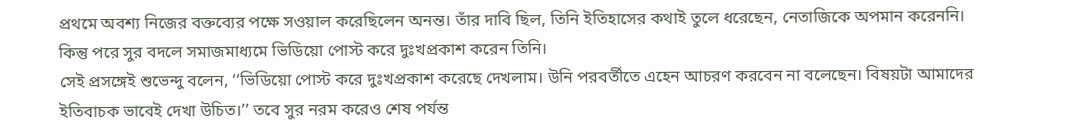প্রথমে অবশ্য নিজের বক্তব্যের পক্ষে সওয়াল করেছিলেন অনন্ত। তাঁর দাবি ছিল, তিনি ইতিহাসের কথাই তুলে ধরেছেন, নেতাজিকে অপমান করেননি। কিন্তু পরে সুর বদলে সমাজমাধ্যমে ভিডিয়ো পোস্ট করে দুঃখপ্রকাশ করেন তিনি।
সেই প্রসঙ্গেই শুভেন্দু বলেন, ‘‘ভিডিয়ো পোস্ট করে দুঃখপ্রকাশ করেছে দেখলাম। উনি পরবর্তীতে এহেন আচরণ করবেন না বলেছেন। বিষয়টা আমাদের ইতিবাচক ভাবেই দেখা উচিত।’’ তবে সুর নরম করেও শেষ পর্যন্ত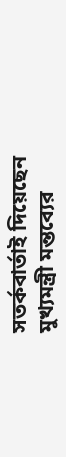সতর্কবার্তাই দিয়েছেন মুখ্যমন্ত্রী মন্তব্যের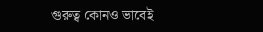গুরুত্ব কোনও ভাবেই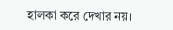হালকা করে দেখার নয়।